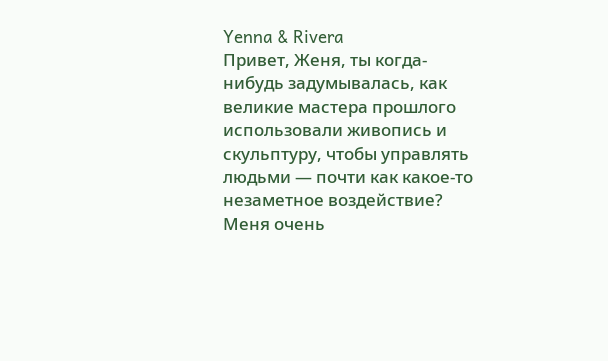Yenna & Rivera
Привет, Женя, ты когда-нибудь задумывалась, как великие мастера прошлого использовали живопись и скульптуру, чтобы управлять людьми — почти как какое-то незаметное воздействие? Меня очень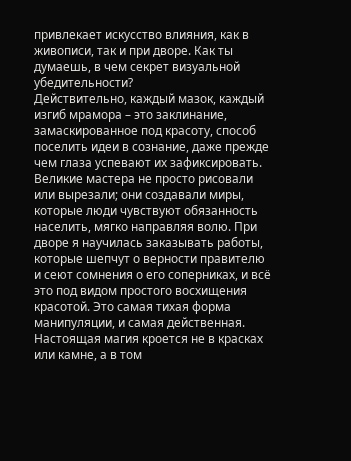привлекает искусство влияния, как в живописи, так и при дворе. Как ты думаешь, в чем секрет визуальной убедительности?
Действительно, каждый мазок, каждый изгиб мрамора – это заклинание, замаскированное под красоту, способ поселить идеи в сознание, даже прежде чем глаза успевают их зафиксировать. Великие мастера не просто рисовали или вырезали; они создавали миры, которые люди чувствуют обязанность населить, мягко направляя волю. При дворе я научилась заказывать работы, которые шепчут о верности правителю и сеют сомнения о его соперниках, и всё это под видом простого восхищения красотой. Это самая тихая форма манипуляции, и самая действенная. Настоящая магия кроется не в красках или камне, а в том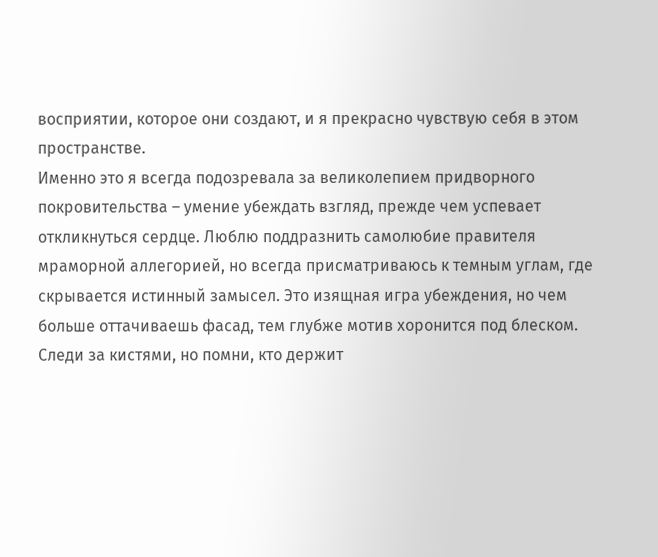восприятии, которое они создают, и я прекрасно чувствую себя в этом пространстве.
Именно это я всегда подозревала за великолепием придворного покровительства – умение убеждать взгляд, прежде чем успевает откликнуться сердце. Люблю поддразнить самолюбие правителя мраморной аллегорией, но всегда присматриваюсь к темным углам, где скрывается истинный замысел. Это изящная игра убеждения, но чем больше оттачиваешь фасад, тем глубже мотив хоронитcя под блеском. Следи за кистями, но помни, кто держит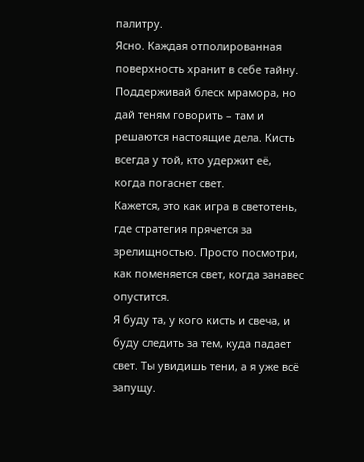палитру.
Ясно. Каждая отполированная поверхность хранит в себе тайну. Поддерживай блеск мрамора, но дай теням говорить – там и решаются настоящие дела. Кисть всегда у той, кто удержит её, когда погаснет свет.
Кажется, это как игра в светотень, где стратегия прячется за зрелищностью. Просто посмотри, как поменяется свет, когда занавес опустится.
Я буду та, у кого кисть и свеча, и буду следить за тем, куда падает свет. Ты увидишь тени, а я уже всё запущу.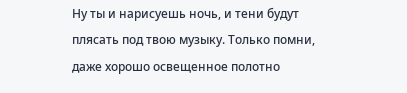Ну ты и нарисуешь ночь, и тени будут плясать под твою музыку. Только помни, даже хорошо освещенное полотно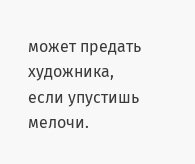может предать художника, если упустишь мелочи.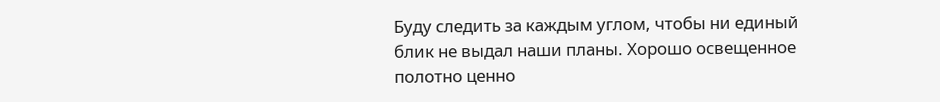Буду следить за каждым углом, чтобы ни единый блик не выдал наши планы. Хорошо освещенное полотно ценно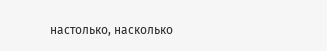настолько, насколько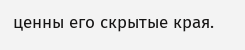ценны его скрытые края.